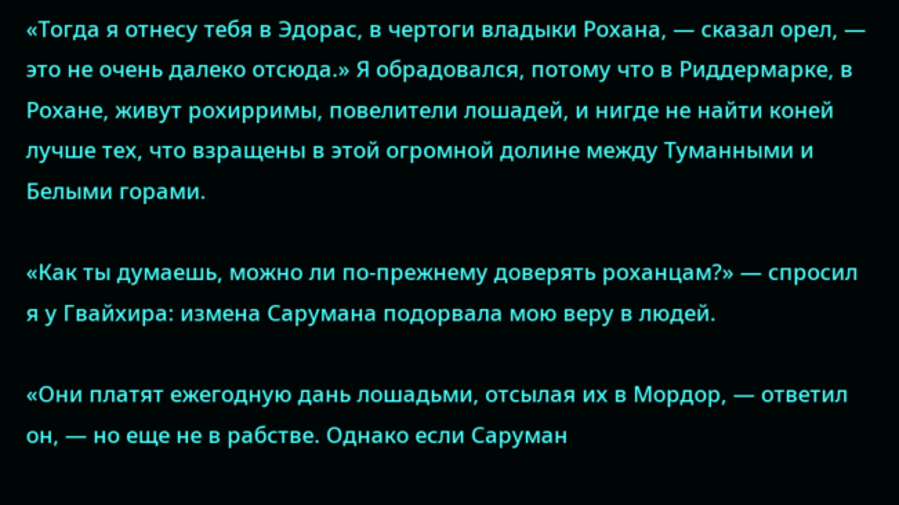«Тогда я отнесу тебя в Эдорас, в чертоги владыки Рохана, — сказал орел, — это не очень далеко отсюда.» Я обрадовался, потому что в Риддермарке, в Рохане, живут рохирримы, повелители лошадей, и нигде не найти коней лучше тех, что взращены в этой огромной долине между Туманными и Белыми горами.

«Как ты думаешь, можно ли по-прежнему доверять роханцам?» — спросил я у Гвайхира: измена Сарумана подорвала мою веру в людей.

«Они платят ежегодную дань лошадьми, отсылая их в Мордор, — ответил он, — но еще не в рабстве. Однако если Саруман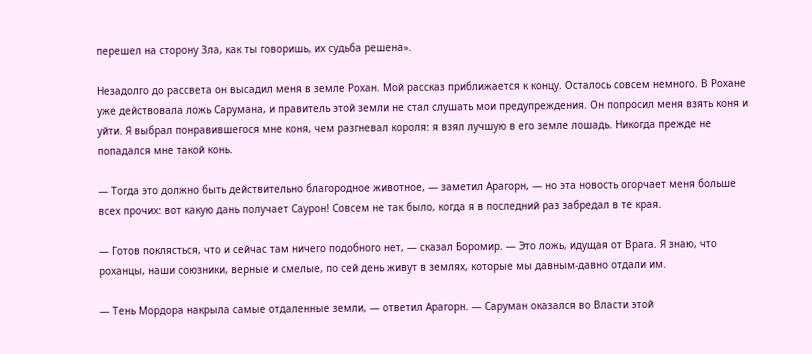перешел на сторону Зла, как ты говоришь, их судьба решена».

Незадолго до рассвета он высадил меня в земле Рохан. Мой рассказ приближается к концу. Осталось совсем немного. В Рохане уже действовала ложь Сарумана, и правитель этой земли не стал слушать мои предупреждения. Он попросил меня взять коня и уйти. Я выбрал понравившегося мне коня, чем разгневал короля: я взял лучшую в его земле лошадь. Никогда прежде не попадался мне такой конь.

— Тогда это должно быть действительно благородное животное, — заметил Арагорн, — но эта новость огорчает меня больше всех прочих: вот какую дань получает Саурон! Совсем не так было, когда я в последний раз забредал в те края.

— Готов поклясться, что и сейчас там ничего подобного нет, — сказал Боромир. — Это ложь, идущая от Врага. Я знаю, что роханцы, наши союзники, верные и смелые, по сей день живут в землях, которые мы давным-давно отдали им.

— Тень Мордора накрыла самые отдаленные земли, — ответил Арагорн. — Саруман оказался во Власти этой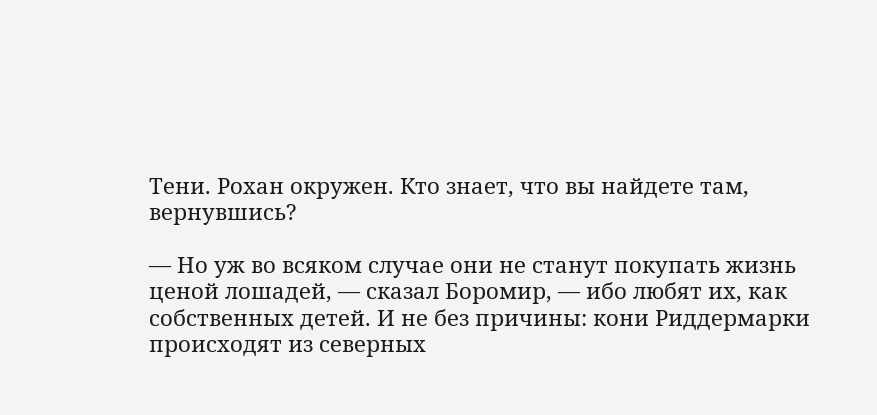Тени. Рохан окружен. Кто знает, что вы найдете там, вернувшись?

— Но уж во всяком случае они не станут покупать жизнь ценой лошадей, — сказал Боромир, — ибо любят их, как собственных детей. И не без причины: кони Риддермарки происходят из северных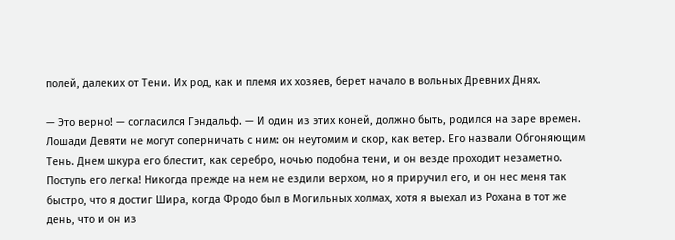полей, далеких от Тени. Их род, как и племя их хозяев, берет начало в вольных Древних Днях.

— Это верно! — согласился Гэндальф. — И один из этих коней, должно быть, родился на заре времен. Лошади Девяти не могут соперничать с ним: он неутомим и скор, как ветер. Его назвали Обгоняющим Тень. Днем шкура его блестит, как серебро, ночью подобна тени, и он везде проходит незаметно. Поступь его легка! Никогда прежде на нем не ездили верхом, но я приручил его, и он нес меня так быстро, что я достиг Шира, когда Фродо был в Могильных холмах, хотя я выехал из Рохана в тот же день, что и он из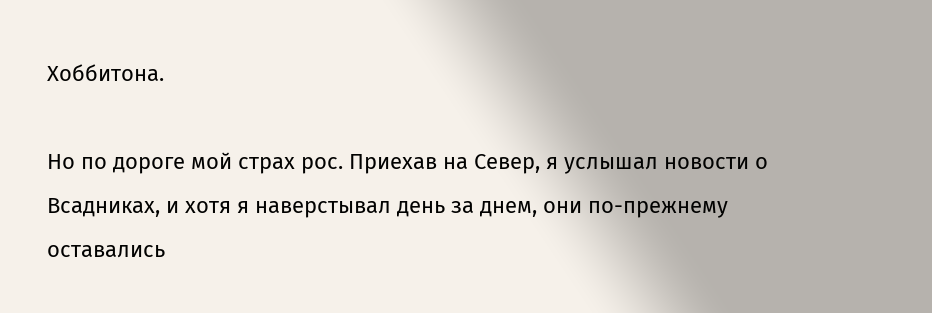Хоббитона.

Но по дороге мой страх рос. Приехав на Север, я услышал новости о Всадниках, и хотя я наверстывал день за днем, они по-прежнему оставались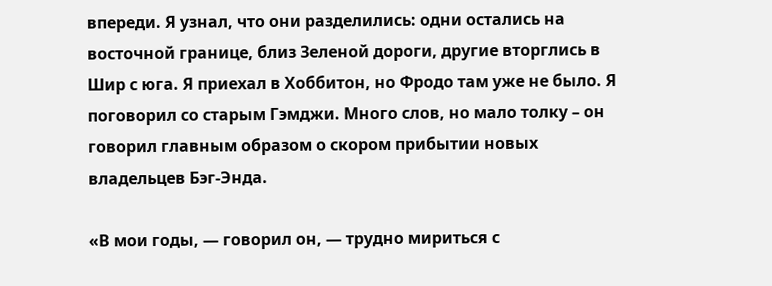впереди. Я узнал, что они разделились: одни остались на восточной границе, близ Зеленой дороги, другие вторглись в Шир с юга. Я приехал в Хоббитон, но Фродо там уже не было. Я поговорил со старым Гэмджи. Много слов, но мало толку – он говорил главным образом о скором прибытии новых владельцев Бэг-Энда.

«В мои годы, — говорил он, — трудно мириться с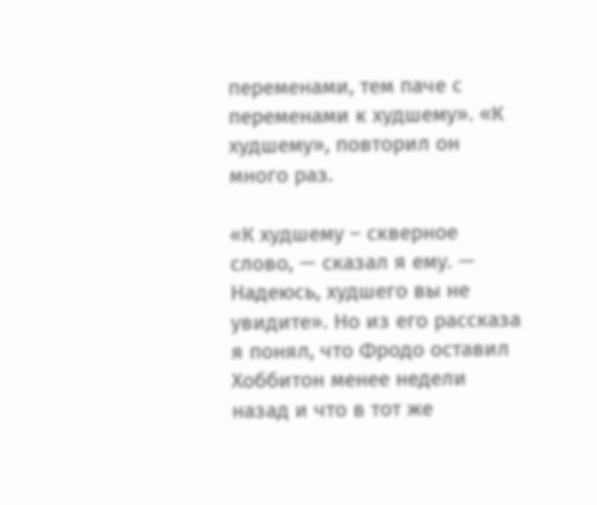переменами, тем паче с переменами к худшему». «К худшему», повторил он много раз.

«К худшему – скверное слово, — сказал я ему. — Надеюсь, худшего вы не увидите». Но из его рассказа я понял, что Фродо оставил Хоббитон менее недели назад и что в тот же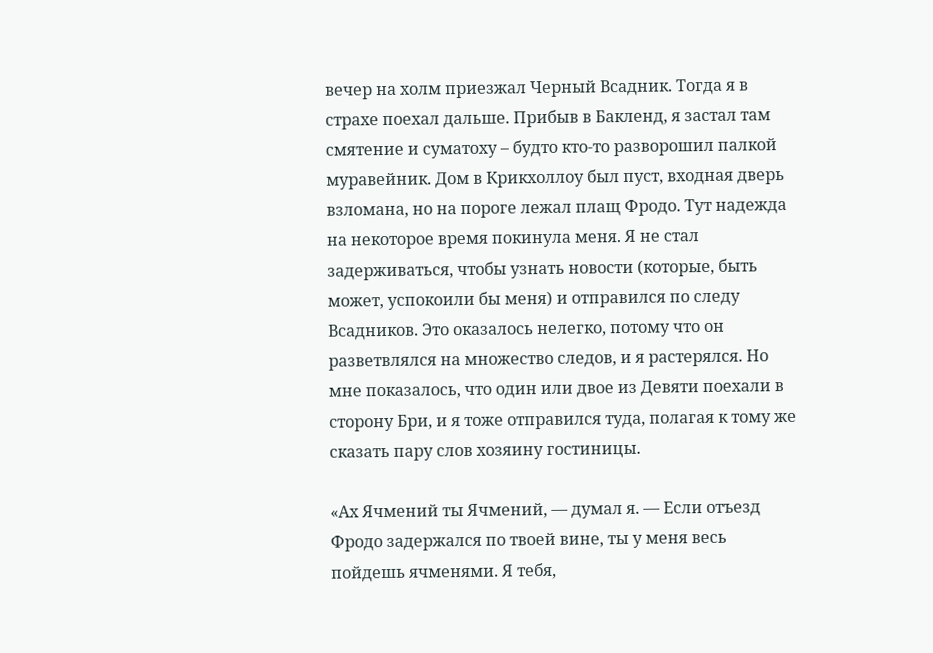вечер на холм приезжал Черный Всадник. Тогда я в страхе поехал дальше. Прибыв в Бакленд, я застал там смятение и суматоху – будто кто-то разворошил палкой муравейник. Дом в Крикхоллоу был пуст, входная дверь взломана, но на пороге лежал плащ Фродо. Тут надежда на некоторое время покинула меня. Я не стал задерживаться, чтобы узнать новости (которые, быть может, успокоили бы меня) и отправился по следу Всадников. Это оказалось нелегко, потому что он разветвлялся на множество следов, и я растерялся. Но мне показалось, что один или двое из Девяти поехали в сторону Бри, и я тоже отправился туда, полагая к тому же сказать пару слов хозяину гостиницы.

«Ах Ячмений ты Ячмений, — думал я. — Если отъезд Фродо задержался по твоей вине, ты у меня весь пойдешь ячменями. Я тебя,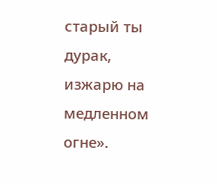старый ты дурак, изжарю на медленном огне».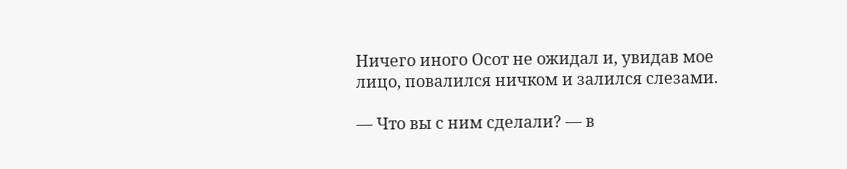Ничего иного Осот не ожидал и, увидав мое лицо, повалился ничком и залился слезами.

— Что вы с ним сделали? — в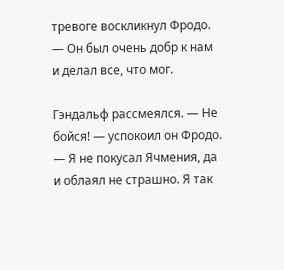тревоге воскликнул Фродо. — Он был очень добр к нам и делал все, что мог.

Гэндальф рассмеялся. — Не бойся! — успокоил он Фродо. — Я не покусал Ячмения, да и облаял не страшно. Я так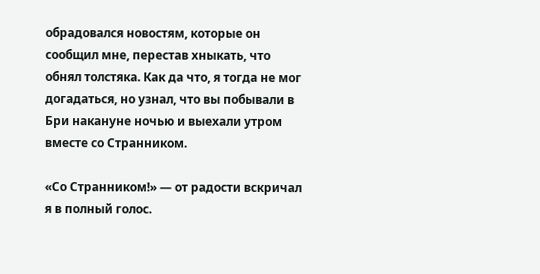обрадовался новостям, которые он сообщил мне, перестав хныкать, что обнял толстяка. Как да что, я тогда не мог догадаться, но узнал, что вы побывали в Бри накануне ночью и выехали утром вместе со Странником.

«Со Странником!» — от радости вскричал я в полный голос.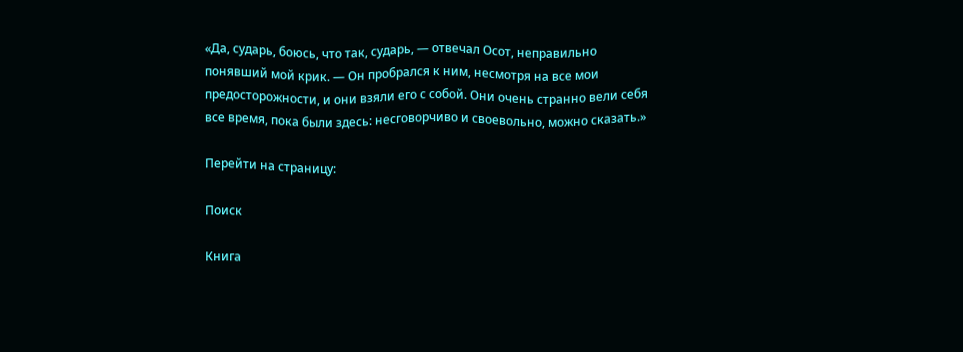«Да, сударь, боюсь, что так, сударь, — отвечал Осот, неправильно понявший мой крик. — Он пробрался к ним, несмотря на все мои предосторожности, и они взяли его с собой. Они очень странно вели себя все время, пока были здесь: несговорчиво и своевольно, можно сказать.»

Перейти на страницу:

Поиск

Книга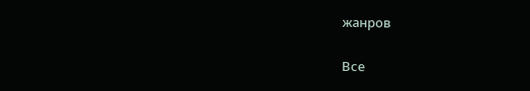жанров

Все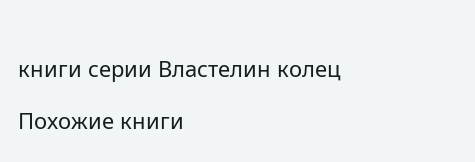книги серии Властелин колец

Похожие книги